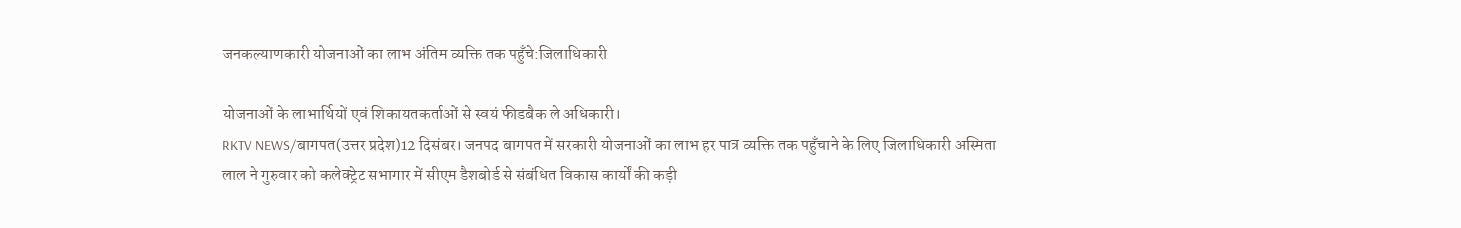जनकल्याणकारी योजनाओं का लाभ अंतिम व्यक्ति तक पहुँचे:जिलाधिकारी

योजनाओं के लाभार्थियों एवं शिकायतकर्ताओं से स्वयं फीडबैक ले अधिकारी।
RKTV NEWS/बागपत(उत्तर प्रदेश)12 दिसंबर। जनपद बागपत में सरकारी योजनाओं का लाभ हर पात्र व्यक्ति तक पहुँचाने के लिए जिलाधिकारी अस्मिता लाल ने गुरुवार को कलेक्ट्रेट सभागार में सीएम डैशबोर्ड से संबंधित विकास कार्यों की कड़ी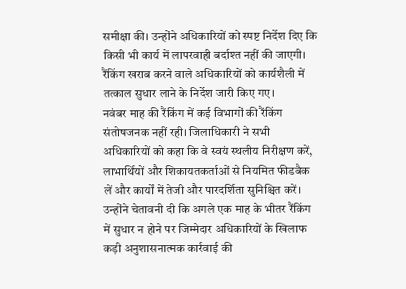समीक्षा की। उन्होंने अधिकारियों को स्पष्ट निर्देश दिए कि किसी भी कार्य में लापरवाही बर्दाश्त नहीं की जाएगी। रैंकिंग खराब करने वाले अधिकारियों को कार्यशैली में तत्काल सुधार लाने के निर्देश जारी किए गए।
नवंबर माह की रैंकिंग में कई विभागों की रैंकिंग संतोषजनक नहीं रही। जिलाधिकारी ने सभी अधिकारियों को कहा कि वे स्वयं स्थलीय निरीक्षण करें, लाभार्थियों और शिकायतकर्ताओं से नियमित फीडबैक लें और कार्यों में तेजी और पारदर्शिता सुनिश्चित करें। उन्होंने चेतावनी दी कि अगले एक माह के भीतर रैंकिंग में सुधार न होने पर जिम्मेदार अधिकारियों के खिलाफ कड़ी अनुशासनात्मक कार्रवाई की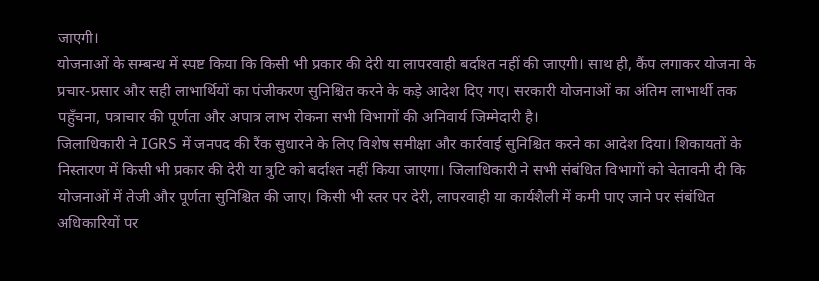जाएगी।
योजनाओं के सम्बन्ध में स्पष्ट किया कि किसी भी प्रकार की देरी या लापरवाही बर्दाश्त नहीं की जाएगी। साथ ही, कैंप लगाकर योजना के प्रचार-प्रसार और सही लाभार्थियों का पंजीकरण सुनिश्चित करने के कड़े आदेश दिए गए। सरकारी योजनाओं का अंतिम लाभार्थी तक पहुँचना, पत्राचार की पूर्णता और अपात्र लाभ रोकना सभी विभागों की अनिवार्य जिम्मेदारी है।
जिलाधिकारी ने IGRS में जनपद की रैंक सुधारने के लिए विशेष समीक्षा और कार्रवाई सुनिश्चित करने का आदेश दिया। शिकायतों के निस्तारण में किसी भी प्रकार की देरी या त्रुटि को बर्दाश्त नहीं किया जाएगा। जिलाधिकारी ने सभी संबंधित विभागों को चेतावनी दी कि योजनाओं में तेजी और पूर्णता सुनिश्चित की जाए। किसी भी स्तर पर देरी, लापरवाही या कार्यशैली में कमी पाए जाने पर संबंधित अधिकारियों पर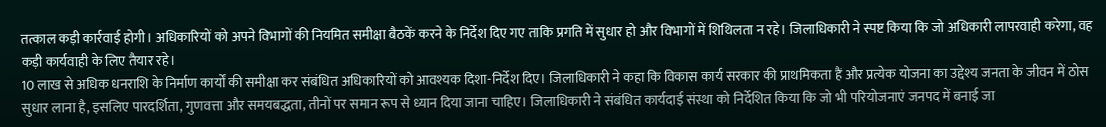तत्काल कड़ी कार्रवाई होगी। अधिकारियों को अपने विभागों की नियमित समीक्षा बैठकें करने के निर्देश दिए गए ताकि प्रगति में सुधार हो और विभागों में शिथिलता न रहे। जिलाधिकारी ने स्पष्ट किया कि जो अधिकारी लापरवाही करेगा, वह कड़ी कार्यवाही के लिए तैयार रहे।
10 लाख से अधिक धनराशि के निर्माण कार्यों की समीक्षा कर संबंधित अधिकारियों को आवश्यक दिशा-निर्देश दिए। जिलाधिकारी ने कहा कि विकास कार्य सरकार की प्राथमिकता हैं और प्रत्येक योजना का उद्देश्य जनता के जीवन में ठोस सुधार लाना है, इसलिए पारदर्शिता, गुणवत्ता और समयबद्धता, तीनों पर समान रूप से ध्यान दिया जाना चाहिए। जिलाधिकारी ने संबंधित कार्यदाई संस्था को निर्देशित किया कि जो भी परियोजनाएं जनपद में बनाई जा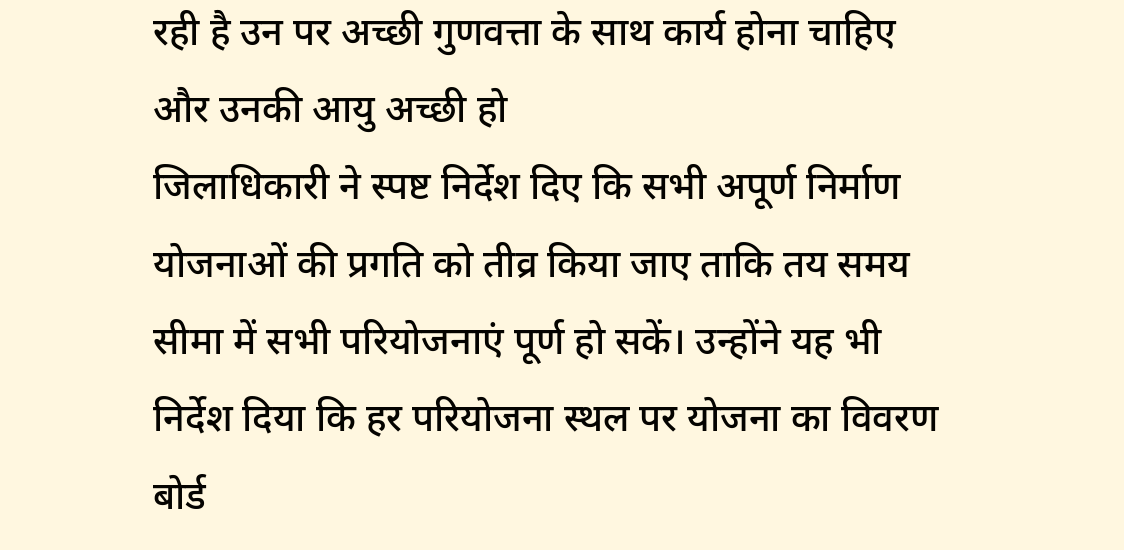रही है उन पर अच्छी गुणवत्ता के साथ कार्य होना चाहिए और उनकी आयु अच्छी हो
जिलाधिकारी ने स्पष्ट निर्देश दिए कि सभी अपूर्ण निर्माण योजनाओं की प्रगति को तीव्र किया जाए ताकि तय समय सीमा में सभी परियोजनाएं पूर्ण हो सकें। उन्होंने यह भी निर्देश दिया कि हर परियोजना स्थल पर योजना का विवरण बोर्ड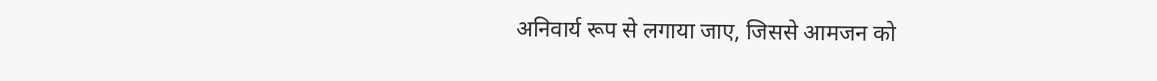अनिवार्य रूप से लगाया जाए, जिससे आमजन को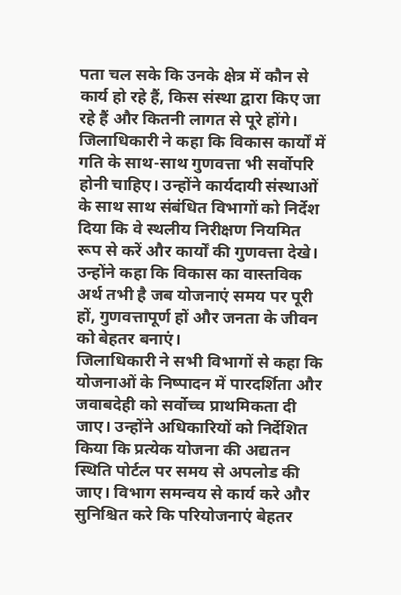पता चल सके कि उनके क्षेत्र में कौन से कार्य हो रहे हैं, किस संस्था द्वारा किए जा रहे हैं और कितनी लागत से पूरे होंगे।
जिलाधिकारी ने कहा कि विकास कार्यों में गति के साथ-साथ गुणवत्ता भी सर्वोपरि होनी चाहिए। उन्होंने कार्यदायी संस्थाओं के साथ साथ संबंधित विभागों को निर्देश दिया कि वे स्थलीय निरीक्षण नियमित रूप से करें और कार्यों की गुणवत्ता देखे। उन्होंने कहा कि विकास का वास्तविक अर्थ तभी है जब योजनाएं समय पर पूरी हों, गुणवत्तापूर्ण हों और जनता के जीवन को बेहतर बनाएं।
जिलाधिकारी ने सभी विभागों से कहा कि योजनाओं के निष्पादन में पारदर्शिता और जवाबदेही को सर्वोच्च प्राथमिकता दी जाए। उन्होंने अधिकारियों को निर्देशित किया कि प्रत्येक योजना की अद्यतन स्थिति पोर्टल पर समय से अपलोड की जाए। विभाग समन्वय से कार्य करे और सुनिश्चित करे कि परियोजनाएं बेहतर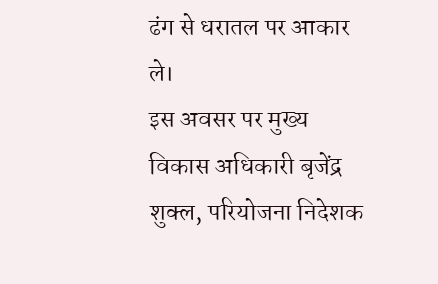ढंग से धरातल पर आकार ले।
इस अवसर पर मुख्य विकास अधिकारी बृजेंद्र शुक्ल, परियोजना निदेशक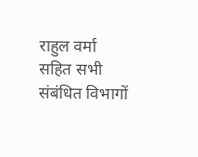राहुल वर्मा सहित सभी संबंधित विभागों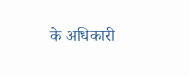के अधिकारी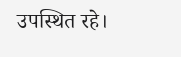उपस्थित रहे।